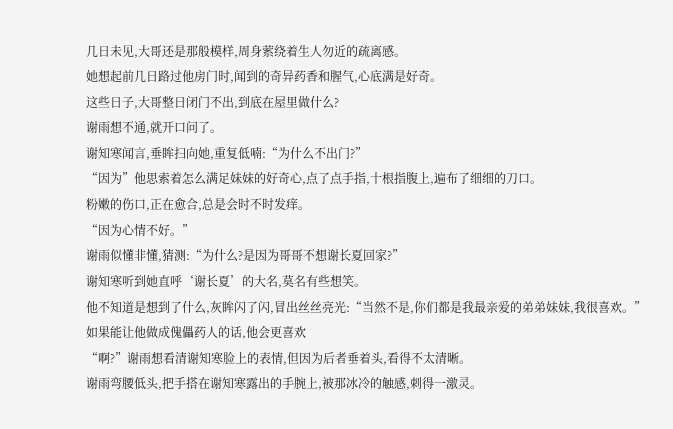几日未见,大哥还是那般模样,周身萦绕着生人勿近的疏离感。
她想起前几日路过他房门时,闻到的奇异药香和腥气,心底满是好奇。
这些日子,大哥整日闭门不出,到底在屋里做什么?
谢雨想不通,就开口问了。
谢知寒闻言,垂眸扫向她,重复低喃:“为什么不出门?”
“因为”他思索着怎么满足妹妹的好奇心,点了点手指,十根指腹上,遍布了细细的刀口。
粉嫩的伤口,正在愈合,总是会时不时发痒。
“因为心情不好。”
谢雨似懂非懂,猜测:“为什么?是因为哥哥不想谢长夏回家?”
谢知寒听到她直呼‘谢长夏’的大名,莫名有些想笑。
他不知道是想到了什么,灰眸闪了闪,冒出丝丝亮光:“当然不是,你们都是我最亲爱的弟弟妹妹,我很喜欢。”
如果能让他做成傀儡药人的话,他会更喜欢
“啊?”谢雨想看清谢知寒脸上的表情,但因为后者垂着头,看得不太清晰。
谢雨弯腰低头,把手搭在谢知寒露出的手腕上,被那冰冷的触感,刺得一激灵。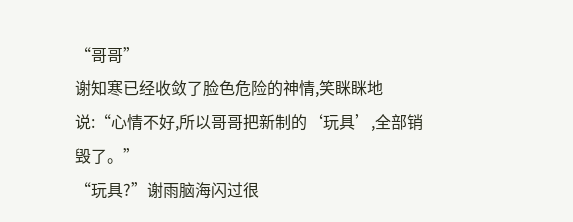“哥哥”
谢知寒已经收敛了脸色危险的神情,笑眯眯地说:“心情不好,所以哥哥把新制的‘玩具’,全部销毁了。”
“玩具?”谢雨脑海闪过很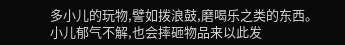多小儿的玩物,譬如拨浪鼓,磨喝乐之类的东西。
小儿郁气不解,也会摔砸物品来以此发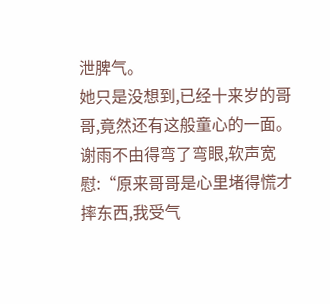泄脾气。
她只是没想到,已经十来岁的哥哥,竟然还有这般童心的一面。
谢雨不由得弯了弯眼,软声宽慰:“原来哥哥是心里堵得慌才摔东西,我受气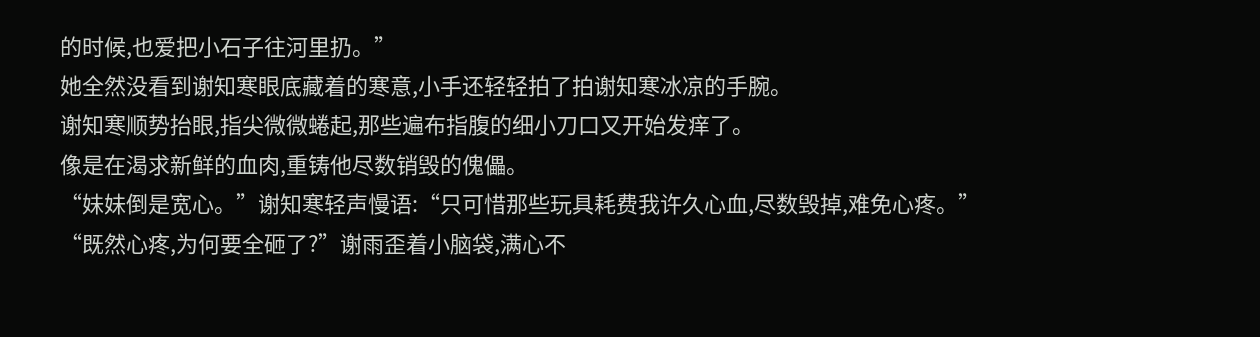的时候,也爱把小石子往河里扔。”
她全然没看到谢知寒眼底藏着的寒意,小手还轻轻拍了拍谢知寒冰凉的手腕。
谢知寒顺势抬眼,指尖微微蜷起,那些遍布指腹的细小刀口又开始发痒了。
像是在渴求新鲜的血肉,重铸他尽数销毁的傀儡。
“妹妹倒是宽心。”谢知寒轻声慢语:“只可惜那些玩具耗费我许久心血,尽数毁掉,难免心疼。”
“既然心疼,为何要全砸了?”谢雨歪着小脑袋,满心不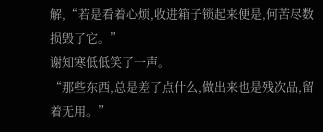解,“若是看着心烦,收进箱子锁起来便是,何苦尽数损毁了它。”
谢知寒低低笑了一声。
“那些东西,总是差了点什么,做出来也是残次品,留着无用。”